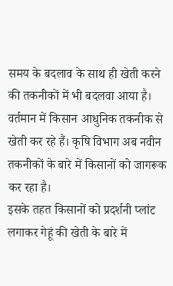समय के बदलाव के साथ ही खेती करने की तकनीकों में भी बदलवा आया है। वर्तमान में किसान आधुनिक तकनीक से खेती कर रहे हैं। कृषि विभाग अब नवीन तकनीकों के बारे में किसानों को जागरूक कर रहा है।
इसके तहत किसानों को प्रदर्शनी प्लांट लगाकर गेहूं की खेती के बारे में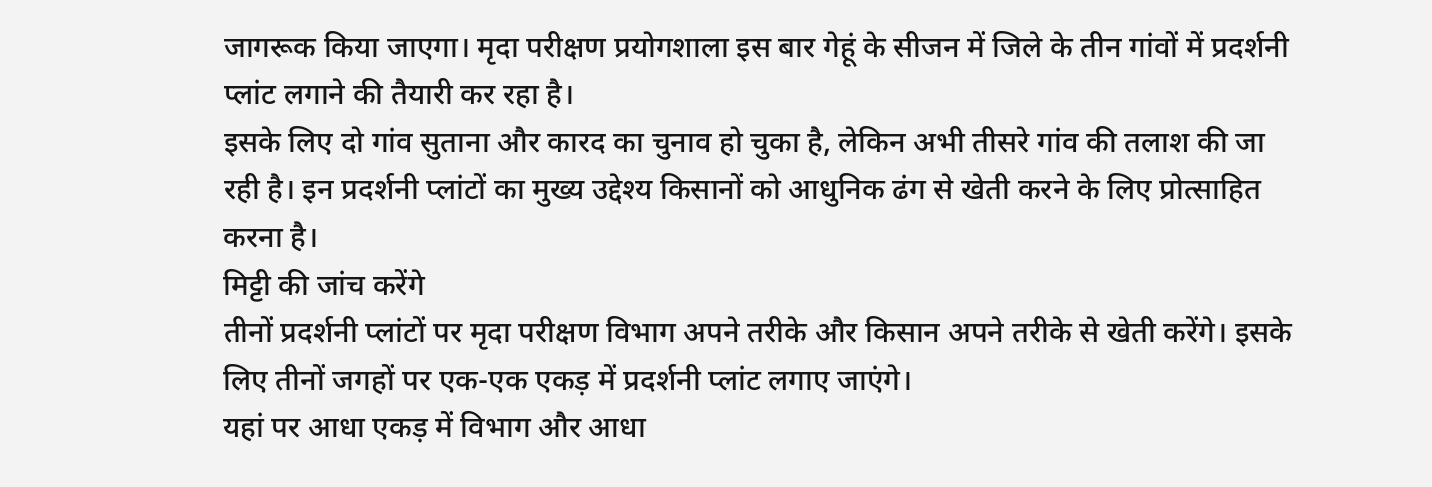जागरूक किया जाएगा। मृदा परीक्षण प्रयोगशाला इस बार गेहूं के सीजन में जिले के तीन गांवों में प्रदर्शनी प्लांट लगाने की तैयारी कर रहा है।
इसके लिए दो गांव सुताना और कारद का चुनाव हो चुका है, लेकिन अभी तीसरे गांव की तलाश की जा रही है। इन प्रदर्शनी प्लांटों का मुख्य उद्देश्य किसानों को आधुनिक ढंग से खेती करने के लिए प्रोत्साहित करना है।
मिट्टी की जांच करेंगे
तीनों प्रदर्शनी प्लांटों पर मृदा परीक्षण विभाग अपने तरीके और किसान अपने तरीके से खेती करेंगे। इसके लिए तीनों जगहों पर एक-एक एकड़ में प्रदर्शनी प्लांट लगाए जाएंगे।
यहां पर आधा एकड़ में विभाग और आधा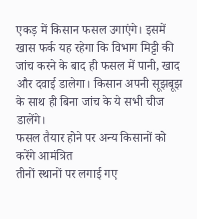एकड़ में किसान फसल उगाएंगे। इसमें खास फर्क यह रहेगा कि विभाग मिट्टी की जांच करने के बाद ही फसल में पानी, खाद और दवाई डालेगा। किसान अपनी सूझबूझ के साथ ही बिना जांच के ये सभी चीज डालेंगे।
फसल तैयार होने पर अन्य किसानों को करेंगे आमंत्रित
तीनों स्थानों पर लगाई गए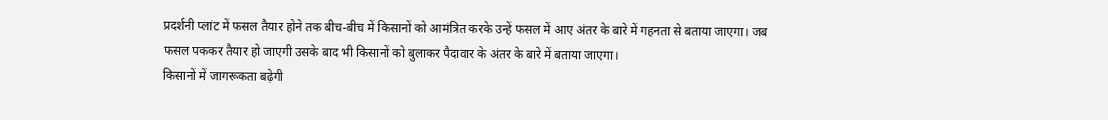प्रदर्शनी प्लांट में फसल तैयार होने तक बीच-बीच में किसानों को आमंत्रित करके उन्हें फसल में आए अंतर के बारे में गहनता से बताया जाएगा। जब फसल पककर तैयार हो जाएगी उसके बाद भी किसानों को बुलाकर पैदावार के अंतर के बारे में बताया जाएगा।
किसानों में जागरूकता बढ़ेगी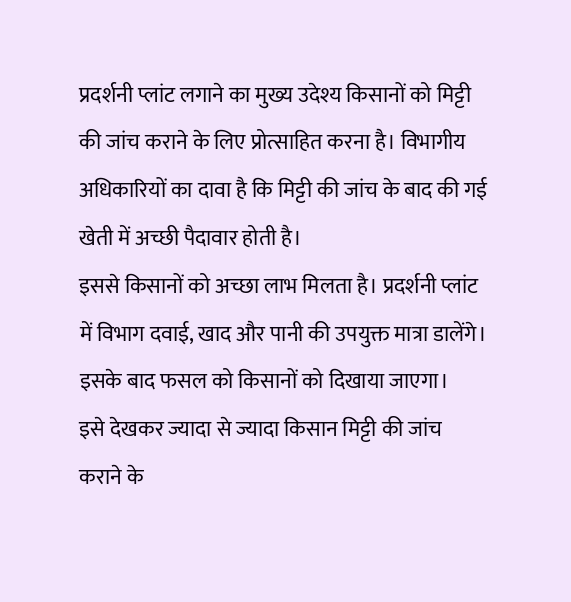प्रदर्शनी प्लांट लगाने का मुख्य उदेश्य किसानों को मिट्टी की जांच कराने के लिए प्रोत्साहित करना है। विभागीय अधिकारियों का दावा है कि मिट्टी की जांच के बाद की गई खेती में अच्छी पैदावार होती है।
इससे किसानों को अच्छा लाभ मिलता है। प्रदर्शनी प्लांट में विभाग दवाई, खाद और पानी की उपयुक्त मात्रा डालेंगे। इसके बाद फसल को किसानों को दिखाया जाएगा।
इसे देखकर ज्यादा से ज्यादा किसान मिट्टी की जांच कराने के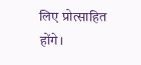लिए प्रोत्साहित होंगे।